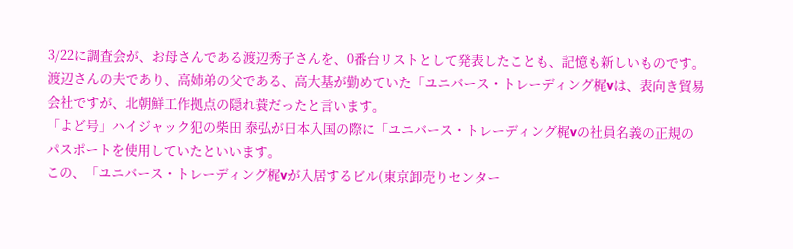3/22に調査会が、お母さんである渡辺秀子さんを、0番台リストとして発表したことも、記憶も新しいものです。
渡辺さんの夫であり、高姉弟の父である、高大基が勤めていた「ユニバース・トレーディング梶vは、表向き貿易会社ですが、北朝鮮工作拠点の隠れ蓑だったと言います。
「よど号」ハイジャック犯の柴田 泰弘が日本入国の際に「ユニバース・トレーディング梶vの社員名義の正規のパスポートを使用していたといいます。
この、「ユニバース・トレーディング梶vが入居するビル(東京卸売りセンター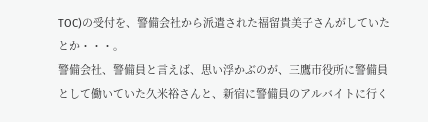TOC)の受付を、警備会社から派遣された福留貴美子さんがしていたとか・・・。
警備会社、警備員と言えば、思い浮かぶのが、三鷹市役所に警備員として働いていた久米裕さんと、新宿に警備員のアルバイトに行く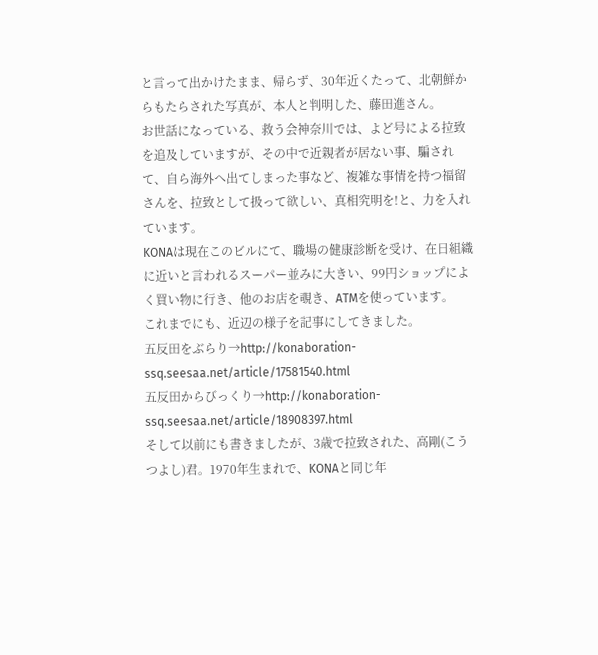と言って出かけたまま、帰らず、30年近くたって、北朝鮮からもたらされた写真が、本人と判明した、藤田進さん。
お世話になっている、救う会神奈川では、よど号による拉致を追及していますが、その中で近親者が居ない事、騙されて、自ら海外へ出てしまった事など、複雑な事情を持つ福留さんを、拉致として扱って欲しい、真相究明を!と、力を入れています。
KONAは現在このビルにて、職場の健康診断を受け、在日組織に近いと言われるスーパー並みに大きい、99円ショップによく買い物に行き、他のお店を覗き、ATMを使っています。
これまでにも、近辺の様子を記事にしてきました。
五反田をぶらり→http://konaboration-ssq.seesaa.net/article/17581540.html
五反田からびっくり→http://konaboration-ssq.seesaa.net/article/18908397.html
そして以前にも書きましたが、3歳で拉致された、高剛(こうつよし)君。1970年生まれで、KONAと同じ年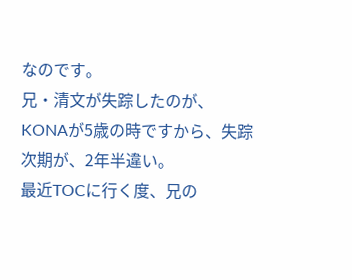なのです。
兄・清文が失踪したのが、KONAが5歳の時ですから、失踪次期が、2年半違い。
最近TOCに行く度、兄の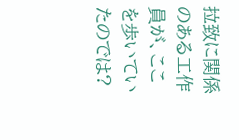拉致に関係のある工作員が、ここを歩いていたのでは?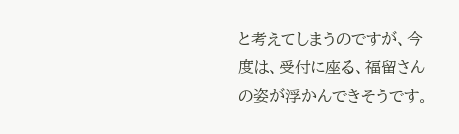と考えてしまうのですが、今度は、受付に座る、福留さんの姿が浮かんできそうです。